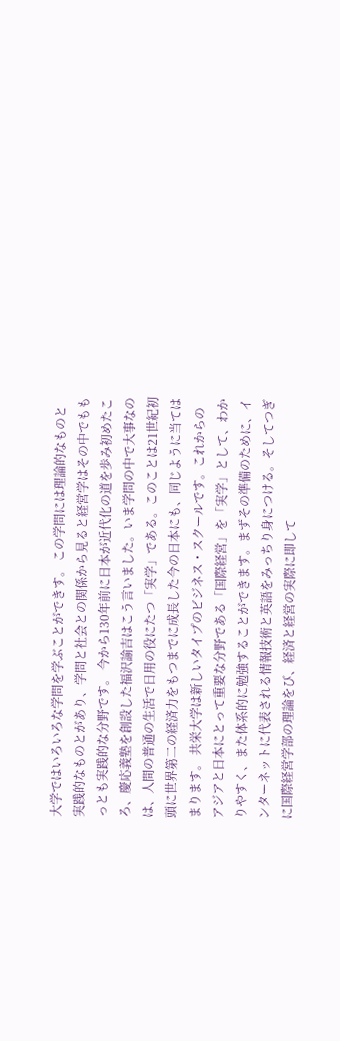大学ではいろいろな学問を学ぶことができす。 この学問には理論的なものと実践的なものとがあり、学問と社会との関係から見ると経営学はその中でももっとも実践的な分野です。 今から130年前に日本が近代化の道を歩み初めたころ、慶応義塾を創設した福沢諭吉はこう言いました。いま学問の中で大事なのは、人間の普通の生活で日用の役にたつ「実学」である。このことは21世紀初頭に世界第二の経済力をもつまでに成長した今の日本にも、同じように当てはまります。 共栄大学は新しいタイプのビジネス・スクールです。これからのアジアと日本にとって重要な分野である「国際経営」を「実学」として、わかりやすく、また体系的に勉強することができます。まずその準備のために、インターネットに代表される情報技術と英語をみっちり身につける。そしてつぎに国際経営学部の理論をび、経済と経営の実際に即して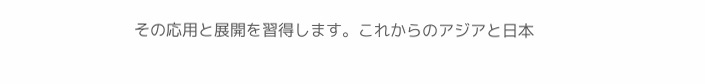その応用と展開を習得します。これからのアジアと日本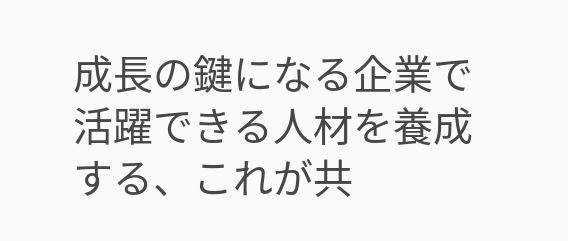成長の鍵になる企業で活躍できる人材を養成する、これが共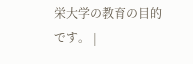栄大学の教育の目的です。 |